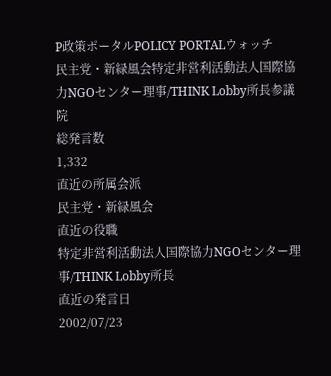P政策ポータルPOLICY PORTALウォッチ
民主党・新緑風会特定非営利活動法人国際協力NGOセンター理事/THINK Lobby所長参議院
総発言数
1,332
直近の所属会派
民主党・新緑風会
直近の役職
特定非営利活動法人国際協力NGOセンター理事/THINK Lobby所長
直近の発言日
2002/07/23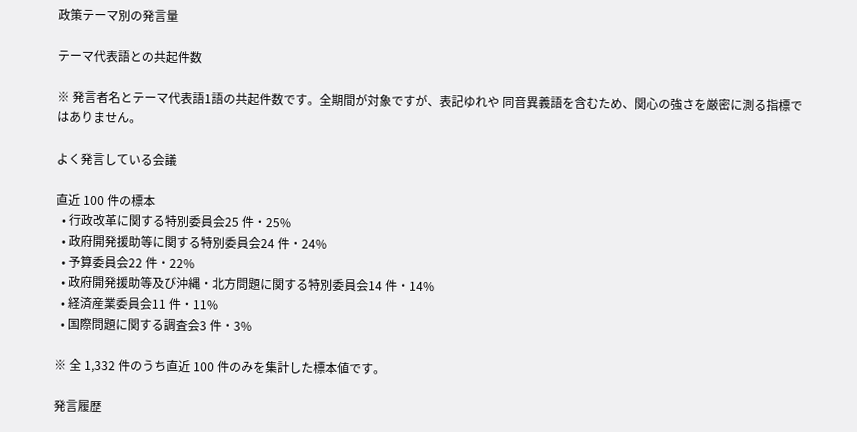政策テーマ別の発言量

テーマ代表語との共起件数

※ 発言者名とテーマ代表語1語の共起件数です。全期間が対象ですが、表記ゆれや 同音異義語を含むため、関心の強さを厳密に測る指標ではありません。

よく発言している会議

直近 100 件の標本
  • 行政改革に関する特別委員会25 件・25%
  • 政府開発援助等に関する特別委員会24 件・24%
  • 予算委員会22 件・22%
  • 政府開発援助等及び沖縄・北方問題に関する特別委員会14 件・14%
  • 経済産業委員会11 件・11%
  • 国際問題に関する調査会3 件・3%

※ 全 1,332 件のうち直近 100 件のみを集計した標本値です。

発言履歴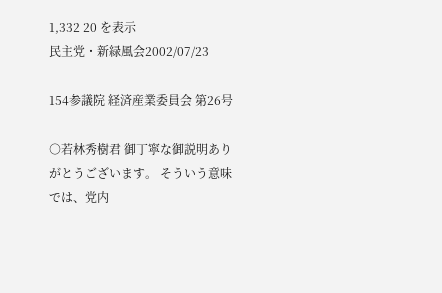1,332 20 を表示
民主党・新緑風会2002/07/23

154参議院 経済産業委員会 第26号

○若林秀樹君 御丁寧な御説明ありがとうございます。 そういう意味では、党内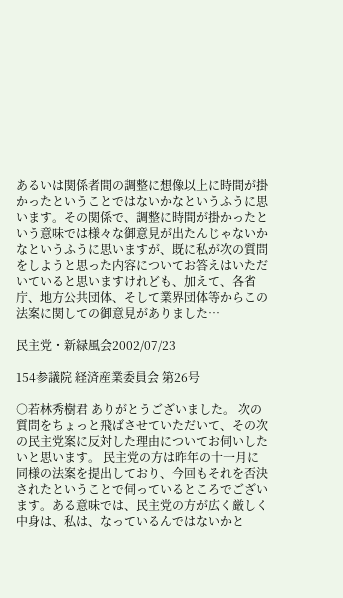あるいは関係者間の調整に想像以上に時間が掛かったということではないかなというふうに思います。その関係で、調整に時間が掛かったという意味では様々な御意見が出たんじゃないかなというふうに思いますが、既に私が次の質問をしようと思った内容についてお答えはいただいていると思いますけれども、加えて、各省庁、地方公共団体、そして業界団体等からこの法案に関しての御意見がありました…

民主党・新緑風会2002/07/23

154参議院 経済産業委員会 第26号

○若林秀樹君 ありがとうございました。 次の質問をちょっと飛ばさせていただいて、その次の民主党案に反対した理由についてお伺いしたいと思います。 民主党の方は昨年の十一月に同様の法案を提出しており、今回もそれを否決されたということで伺っているところでございます。ある意味では、民主党の方が広く厳しく中身は、私は、なっているんではないかと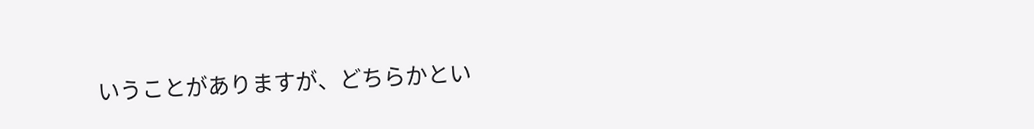いうことがありますが、どちらかとい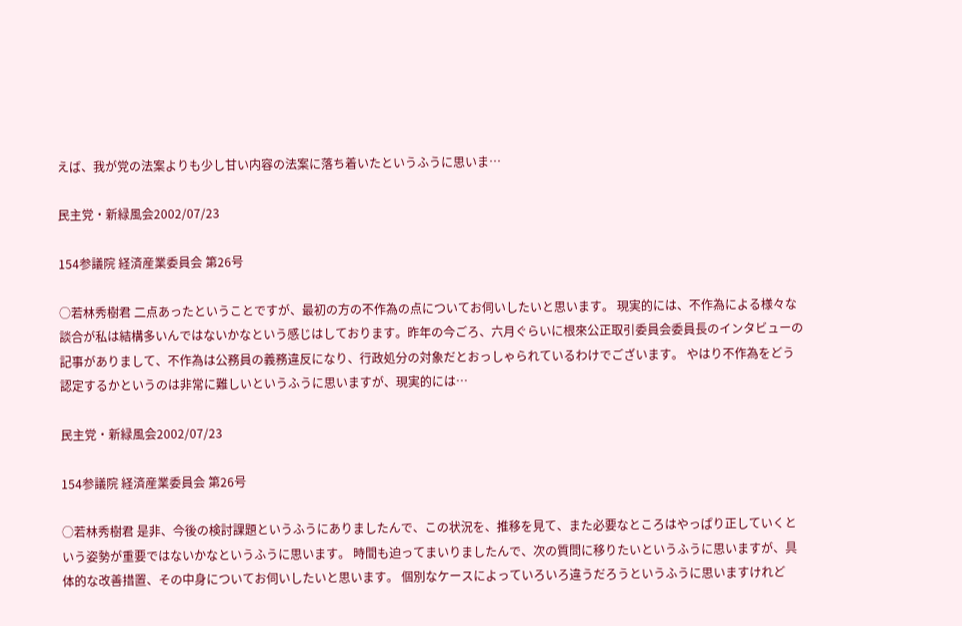えば、我が党の法案よりも少し甘い内容の法案に落ち着いたというふうに思いま…

民主党・新緑風会2002/07/23

154参議院 経済産業委員会 第26号

○若林秀樹君 二点あったということですが、最初の方の不作為の点についてお伺いしたいと思います。 現実的には、不作為による様々な談合が私は結構多いんではないかなという感じはしております。昨年の今ごろ、六月ぐらいに根來公正取引委員会委員長のインタビューの記事がありまして、不作為は公務員の義務違反になり、行政処分の対象だとおっしゃられているわけでございます。 やはり不作為をどう認定するかというのは非常に難しいというふうに思いますが、現実的には…

民主党・新緑風会2002/07/23

154参議院 経済産業委員会 第26号

○若林秀樹君 是非、今後の検討課題というふうにありましたんで、この状況を、推移を見て、また必要なところはやっぱり正していくという姿勢が重要ではないかなというふうに思います。 時間も迫ってまいりましたんで、次の質問に移りたいというふうに思いますが、具体的な改善措置、その中身についてお伺いしたいと思います。 個別なケースによっていろいろ違うだろうというふうに思いますけれど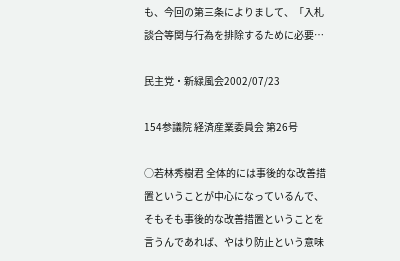も、今回の第三条によりまして、「入札談合等関与行為を排除するために必要…

民主党・新緑風会2002/07/23

154参議院 経済産業委員会 第26号

○若林秀樹君 全体的には事後的な改善措置ということが中心になっているんで、そもそも事後的な改善措置ということを言うんであれば、やはり防止という意味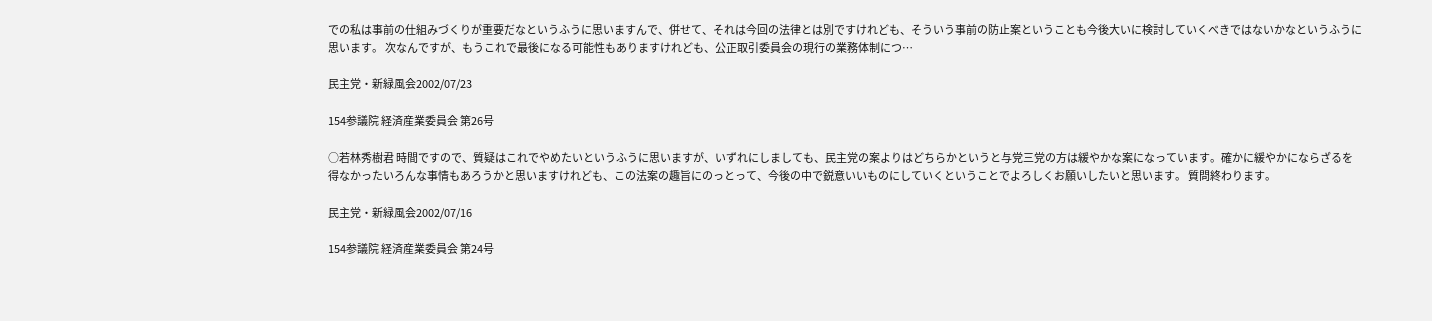での私は事前の仕組みづくりが重要だなというふうに思いますんで、併せて、それは今回の法律とは別ですけれども、そういう事前の防止案ということも今後大いに検討していくべきではないかなというふうに思います。 次なんですが、もうこれで最後になる可能性もありますけれども、公正取引委員会の現行の業務体制につ…

民主党・新緑風会2002/07/23

154参議院 経済産業委員会 第26号

○若林秀樹君 時間ですので、質疑はこれでやめたいというふうに思いますが、いずれにしましても、民主党の案よりはどちらかというと与党三党の方は緩やかな案になっています。確かに緩やかにならざるを得なかったいろんな事情もあろうかと思いますけれども、この法案の趣旨にのっとって、今後の中で鋭意いいものにしていくということでよろしくお願いしたいと思います。 質問終わります。

民主党・新緑風会2002/07/16

154参議院 経済産業委員会 第24号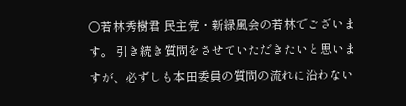○若林秀樹君 民主党・新緑風会の若林でございます。 引き続き質問をさせていただきたいと思いますが、必ずしも本田委員の質問の流れに沿わない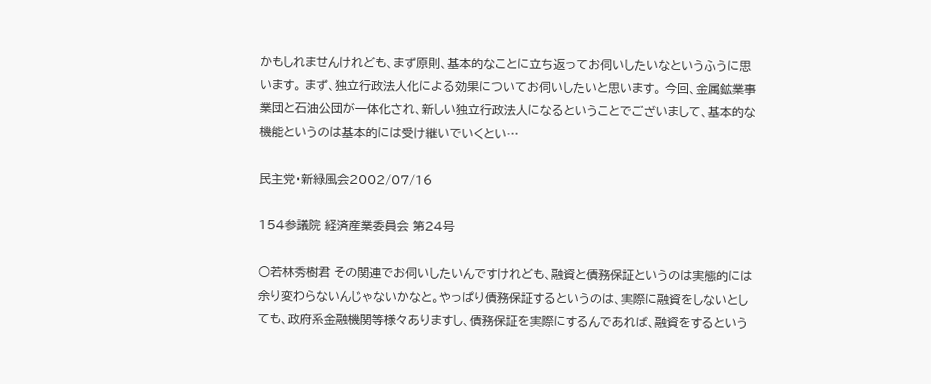かもしれませんけれども、まず原則、基本的なことに立ち返ってお伺いしたいなというふうに思います。 まず、独立行政法人化による効果についてお伺いしたいと思います。 今回、金属鉱業事業団と石油公団が一体化され、新しい独立行政法人になるということでございまして、基本的な機能というのは基本的には受け継いでいくとい…

民主党・新緑風会2002/07/16

154参議院 経済産業委員会 第24号

○若林秀樹君 その関連でお伺いしたいんですけれども、融資と債務保証というのは実態的には余り変わらないんじゃないかなと。やっぱり債務保証するというのは、実際に融資をしないとしても、政府系金融機関等様々ありますし、債務保証を実際にするんであれば、融資をするという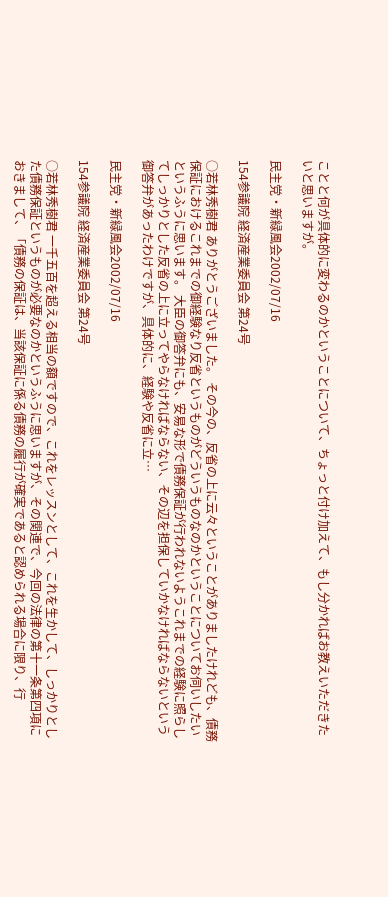ことと何が具体的に変わるのかということについて、ちょっと付け加えて、もし分かればお教えいただきたいと思いますが。

民主党・新緑風会2002/07/16

154参議院 経済産業委員会 第24号

○若林秀樹君 ありがとうございました。 その今の、反省の上に云々ということがありましたけれども、債務保証におけるこれまでの御経験なり反省というものがどういうものなのかということについてお伺いしたいというふうに思います。 大臣の御答弁にも、安易な形で債務保証が行われないようこれまでの経験に照らしてしっかりとした反省の上に立ってやらなければならない、その辺を担保していかなければならないという御答弁があったわけですが、具体的に、経験や反省に立…

民主党・新緑風会2002/07/16

154参議院 経済産業委員会 第24号

○若林秀樹君 一千五百を超える相当の額ですので、これをレッスンとして、これを生かして、しっかりとした債務保証というものが必要なのかというふうに思いますが、その関連で、今回の法律の第十一条第四項におきまして、「債務の保証は、当該保証に係る債務の履行が確実であると認められる場合に限り、行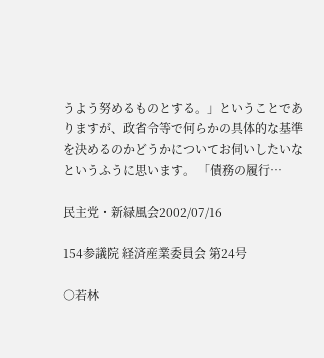うよう努めるものとする。」ということでありますが、政省令等で何らかの具体的な基準を決めるのかどうかについてお伺いしたいなというふうに思います。 「債務の履行…

民主党・新緑風会2002/07/16

154参議院 経済産業委員会 第24号

○若林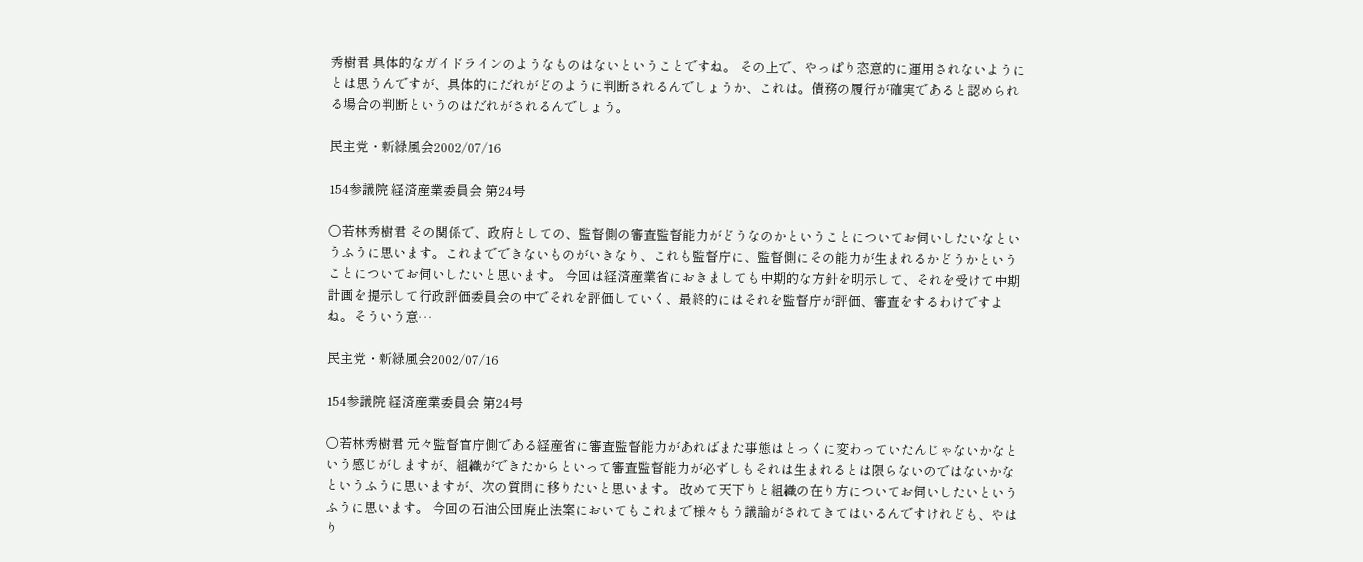秀樹君 具体的なガイドラインのようなものはないということですね。 その上で、やっぱり恣意的に運用されないようにとは思うんですが、具体的にだれがどのように判断されるんでしょうか、これは。債務の履行が確実であると認められる場合の判断というのはだれがされるんでしょう。

民主党・新緑風会2002/07/16

154参議院 経済産業委員会 第24号

○若林秀樹君 その関係で、政府としての、監督側の審査監督能力がどうなのかということについてお伺いしたいなというふうに思います。これまでできないものがいきなり、これも監督庁に、監督側にその能力が生まれるかどうかということについてお伺いしたいと思います。 今回は経済産業省におきましても中期的な方針を明示して、それを受けて中期計画を提示して行政評価委員会の中でそれを評価していく、最終的にはそれを監督庁が評価、審査をするわけですよね。そういう意…

民主党・新緑風会2002/07/16

154参議院 経済産業委員会 第24号

○若林秀樹君 元々監督官庁側である経産省に審査監督能力があればまた事態はとっくに変わっていたんじゃないかなという感じがしますが、組織ができたからといって審査監督能力が必ずしもそれは生まれるとは限らないのではないかなというふうに思いますが、次の質問に移りたいと思います。 改めて天下りと組織の在り方についてお伺いしたいというふうに思います。 今回の石油公団廃止法案においてもこれまで様々もう議論がされてきてはいるんですけれども、やはり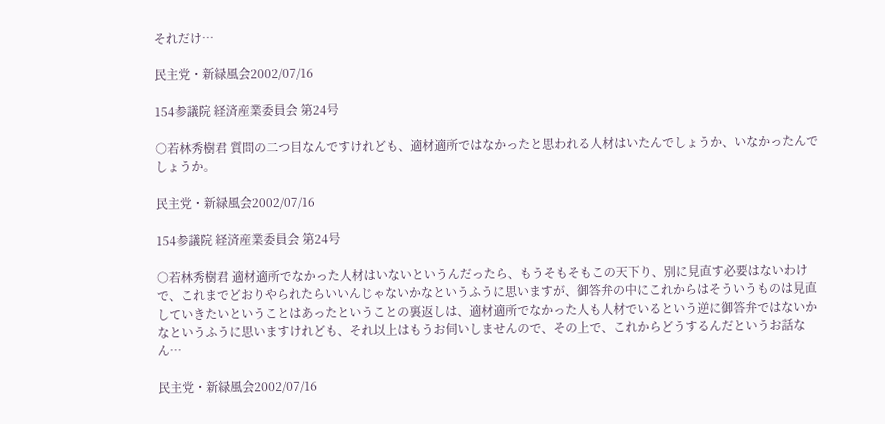それだけ…

民主党・新緑風会2002/07/16

154参議院 経済産業委員会 第24号

○若林秀樹君 質問の二つ目なんですけれども、適材適所ではなかったと思われる人材はいたんでしょうか、いなかったんでしょうか。

民主党・新緑風会2002/07/16

154参議院 経済産業委員会 第24号

○若林秀樹君 適材適所でなかった人材はいないというんだったら、もうそもそもこの天下り、別に見直す必要はないわけで、これまでどおりやられたらいいんじゃないかなというふうに思いますが、御答弁の中にこれからはそういうものは見直していきたいということはあったということの裏返しは、適材適所でなかった人も人材でいるという逆に御答弁ではないかなというふうに思いますけれども、それ以上はもうお伺いしませんので、その上で、これからどうするんだというお話なん…

民主党・新緑風会2002/07/16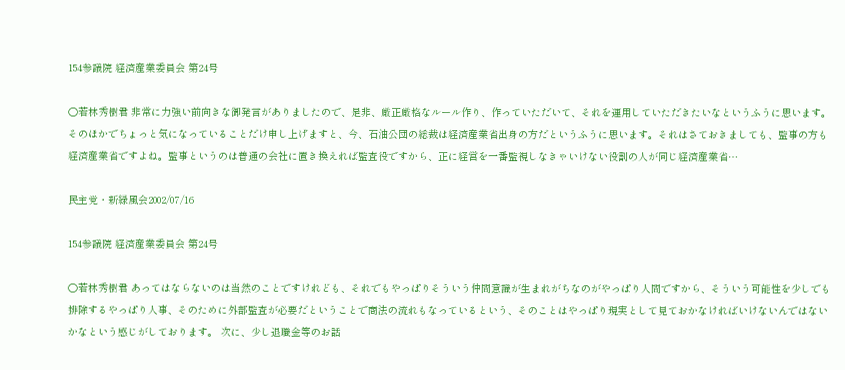154参議院 経済産業委員会 第24号

○若林秀樹君 非常に力強い前向きな御発言がありましたので、是非、厳正厳格なルール作り、作っていただいて、それを運用していただきたいなというふうに思います。 そのほかでちょっと気になっていることだけ申し上げますと、今、石油公団の総裁は経済産業省出身の方だというふうに思います。それはさておきましても、監事の方も経済産業省ですよね。監事というのは普通の会社に置き換えれば監査役ですから、正に経営を一番監視しなきゃいけない役割の人が同じ経済産業省…

民主党・新緑風会2002/07/16

154参議院 経済産業委員会 第24号

○若林秀樹君 あってはならないのは当然のことですけれども、それでもやっぱりそういう仲間意識が生まれがちなのがやっぱり人間ですから、そういう可能性を少しでも排除するやっぱり人事、そのために外部監査が必要だということで商法の流れもなっているという、そのことはやっぱり現実として見ておかなければいけないんではないかなという感じがしております。 次に、少し退職金等のお話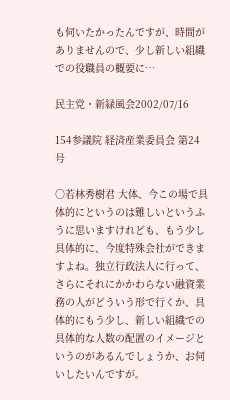も伺いたかったんですが、時間がありませんので、少し新しい組織での役職員の概要に…

民主党・新緑風会2002/07/16

154参議院 経済産業委員会 第24号

○若林秀樹君 大体、今この場で具体的にというのは難しいというふうに思いますけれども、もう少し具体的に、今度特殊会社ができますよね。独立行政法人に行って、さらにそれにかかわらない融資業務の人がどういう形で行くか、具体的にもう少し、新しい組織での具体的な人数の配置のイメージというのがあるんでしょうか、お伺いしたいんですが。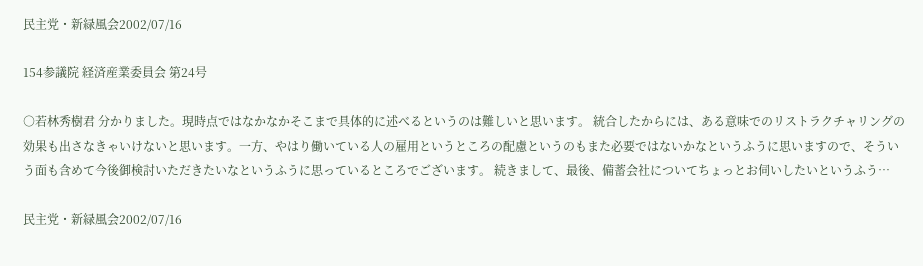民主党・新緑風会2002/07/16

154参議院 経済産業委員会 第24号

○若林秀樹君 分かりました。現時点ではなかなかそこまで具体的に述べるというのは難しいと思います。 統合したからには、ある意味でのリストラクチャリングの効果も出さなきゃいけないと思います。一方、やはり働いている人の雇用というところの配慮というのもまた必要ではないかなというふうに思いますので、そういう面も含めて今後御検討いただきたいなというふうに思っているところでございます。 続きまして、最後、備蓄会社についてちょっとお伺いしたいというふう…

民主党・新緑風会2002/07/16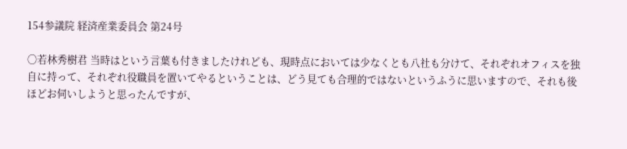154参議院 経済産業委員会 第24号

○若林秀樹君 当時はという言葉も付きましたけれども、現時点においては少なくとも八社も分けて、それぞれオフィスを独自に持って、それぞれ役職員を置いてやるということは、どう見ても合理的ではないというふうに思いますので、それも後ほどお伺いしようと思ったんですが、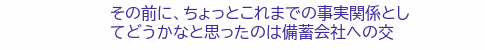その前に、ちょっとこれまでの事実関係としてどうかなと思ったのは備蓄会社への交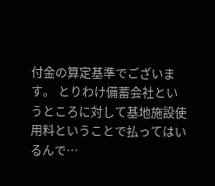付金の算定基準でございます。 とりわけ備蓄会社というところに対して基地施設使用料ということで払ってはいるんで…